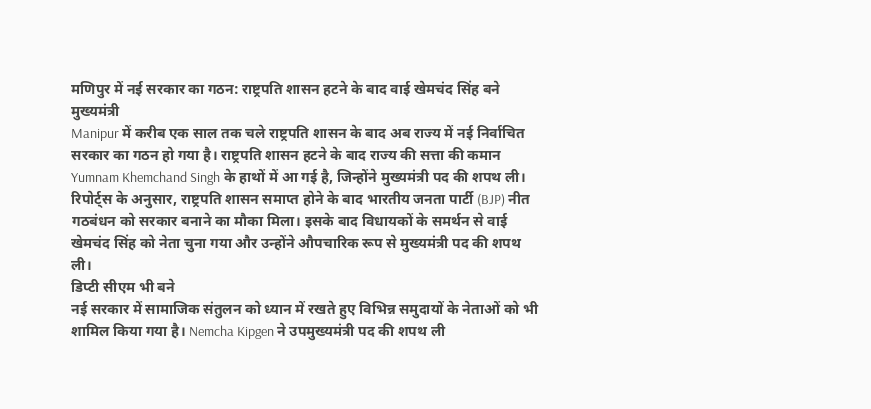मणिपुर में नई सरकार का गठन: राष्ट्रपति शासन हटने के बाद वाई खेमचंद सिंह बने मुख्यमंत्री
Manipur में करीब एक साल तक चले राष्ट्रपति शासन के बाद अब राज्य में नई निर्वाचित सरकार का गठन हो गया है। राष्ट्रपति शासन हटने के बाद राज्य की सत्ता की कमान Yumnam Khemchand Singh के हाथों में आ गई है, जिन्होंने मुख्यमंत्री पद की शपथ ली।
रिपोर्ट्स के अनुसार, राष्ट्रपति शासन समाप्त होने के बाद भारतीय जनता पार्टी (BJP) नीत गठबंधन को सरकार बनाने का मौका मिला। इसके बाद विधायकों के समर्थन से वाई खेमचंद सिंह को नेता चुना गया और उन्होंने औपचारिक रूप से मुख्यमंत्री पद की शपथ ली।
डिप्टी सीएम भी बने
नई सरकार में सामाजिक संतुलन को ध्यान में रखते हुए विभिन्न समुदायों के नेताओं को भी शामिल किया गया है। Nemcha Kipgen ने उपमुख्यमंत्री पद की शपथ ली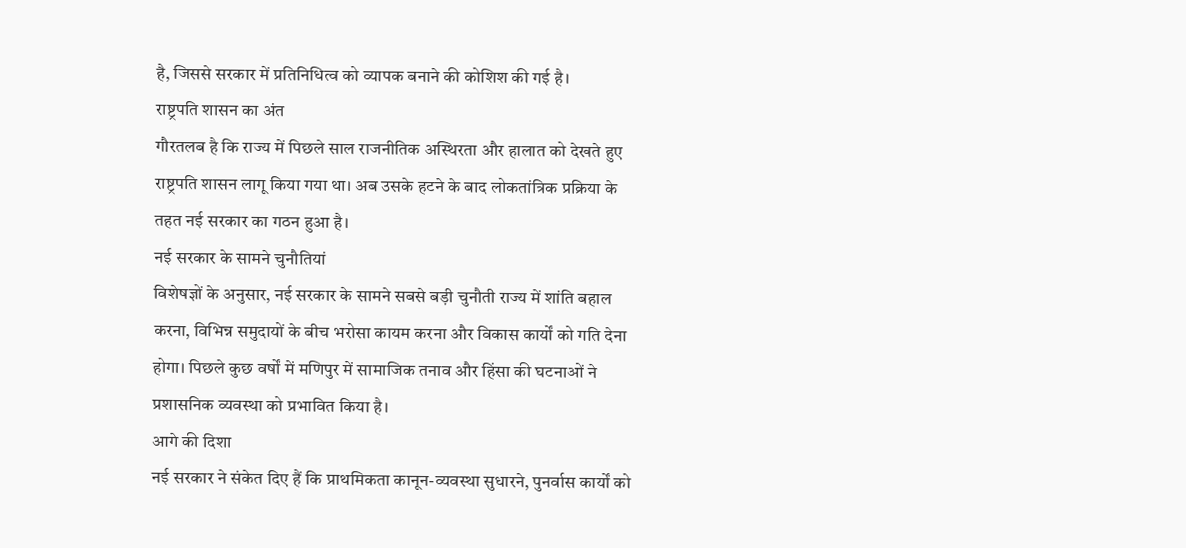है, जिससे सरकार में प्रतिनिधित्व को व्यापक बनाने की कोशिश की गई है।
राष्ट्रपति शासन का अंत
गौरतलब है कि राज्य में पिछले साल राजनीतिक अस्थिरता और हालात को देखते हुए राष्ट्रपति शासन लागू किया गया था। अब उसके हटने के बाद लोकतांत्रिक प्रक्रिया के तहत नई सरकार का गठन हुआ है।
नई सरकार के सामने चुनौतियां
विशेषज्ञों के अनुसार, नई सरकार के सामने सबसे बड़ी चुनौती राज्य में शांति बहाल करना, विभिन्न समुदायों के बीच भरोसा कायम करना और विकास कार्यों को गति देना होगा। पिछले कुछ वर्षों में मणिपुर में सामाजिक तनाव और हिंसा की घटनाओं ने प्रशासनिक व्यवस्था को प्रभावित किया है।
आगे की दिशा
नई सरकार ने संकेत दिए हैं कि प्राथमिकता कानून-व्यवस्था सुधारने, पुनर्वास कार्यों को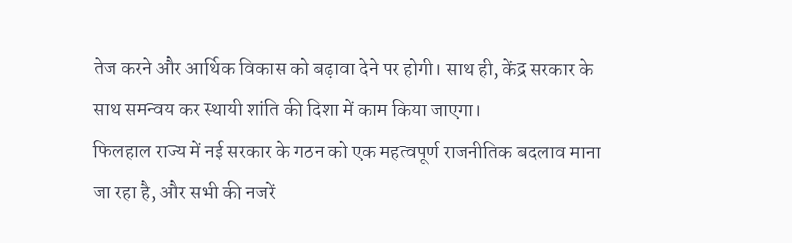तेज करने और आर्थिक विकास को बढ़ावा देने पर होगी। साथ ही, केंद्र सरकार के साथ समन्वय कर स्थायी शांति की दिशा में काम किया जाएगा।
फिलहाल राज्य में नई सरकार के गठन को एक महत्वपूर्ण राजनीतिक बदलाव माना जा रहा है, और सभी की नजरें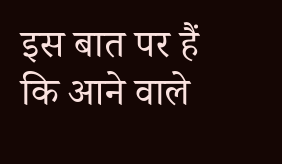इस बात पर हैं कि आने वाले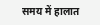समय में हालात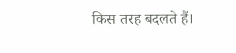किस तरह बदलते हैं।